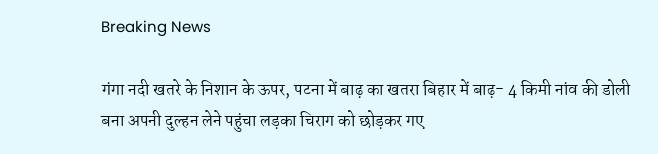Breaking News

गंगा नदी खतरे के निशान के ऊपर, पटना में बाढ़ का खतरा बिहार में बाढ़- 4 किमी नांव की डोली बना अपनी दुल्हन लेने पहुंचा लड़का चिराग को छोड़कर गए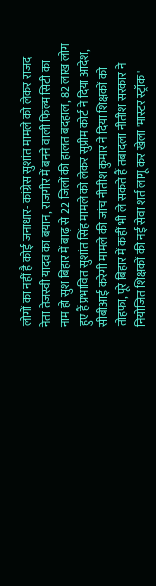लोगों का नहीं है कोई जनाधार- कांग्रेस सुशांत मामले को लेकर राजद नेता तेजस्वी यादव का बयान, राजगीर में बनने वाली फिल्म सिटी का नाम हो सुश बिहार में बाढ़ से 22 जिलों की हालत बदहाल, 82 लाख लोग हुए हैं प्रभावित सुशांत सिंह मामले को लेकर सुप्रीम कोर्ट ने दिया आदेश, सीबीआई करेगी मामले की जांच नीतीश कुमार ने दिया शिक्षकों को तोहफा, पूरे बिहार में कहीं भी ले सकते हैं तबादला नीतीश सरकार ने नियोजित शिक्षकों की नई सेवा शर्त लागू कर खेला 'मास्टर स्ट्रॉक'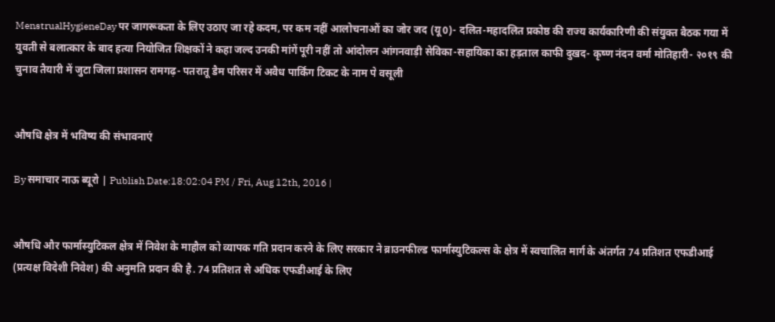MenstrualHygieneDay पर जागरूकता के लिए उठाए जा रहे कदम, पर कम नहीं आलोचनाओं का जोर जद (यू0)- दलित-महादलित प्रकोष्ठ की राज्य कार्यकारिणी की संयुक्त बैठक गया में युवती से बलात्कार के बाद हत्या नियोजित शिक्षकों ने कहा जल्द उनकी मांगें पूरी नहीं तो आंदोलन आंगनवाड़ी सेविका-सहायिका का हड़ताल काफी दुखद- कृष्ण नंदन वर्मा मोतिहारी- २०१९ की चुनाव तैयारी में जुटा जिला प्रशासन रामगढ़- पतरातू डैम परिसर में अवैध पार्किंग टिकट के नाम पे वसूली


औषधि क्षेत्र में भविष्य की संभावनाएं

By समाचार नाऊ ब्यूरो | Publish Date:18:02:04 PM / Fri, Aug 12th, 2016 |


औषधि और फार्मास्युटिकल क्षेत्र में निवेश के माहौल को व्यापक गति प्रदान करने के लिए सरकार ने ब्राउनफील्ड फार्मास्युटिकल्स के क्षेत्र में स्वचालित मार्ग के अंतर्गत 74 प्रतिशत एफडीआई (प्रत्यक्ष विदेशी निवेश) की अनुमति प्रदान की है. 74 प्रतिशत से अधिक एफडीआई के लिए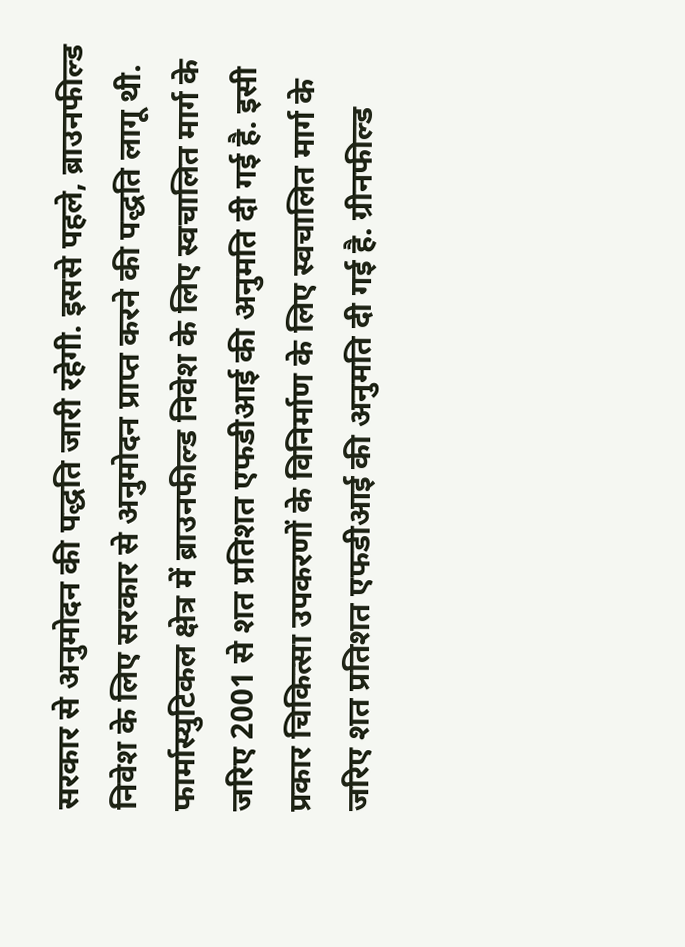सरकार से अनुमोदन की पद्धति जारी रहेगी. इससे पहले, ब्राउनफील्ड निवेश के लिए सरकार से अनुमोदन प्राप्त करने की पद्धति लागू थी. फार्मास्युटिकल क्षेत्र में ब्राउनफील्ड निवेश के लिए स्वचालित मार्ग के जरिए 2001 से शत प्रतिशत एफडीआई की अनुमति दी गई है. इसी प्रकार चिकित्सा उपकरणों के विनिर्माण के लिए स्वचालित मार्ग के जरिए शत प्रतिशत एफडीआई की अनुमति दी गई है. ग्रीनफील्ड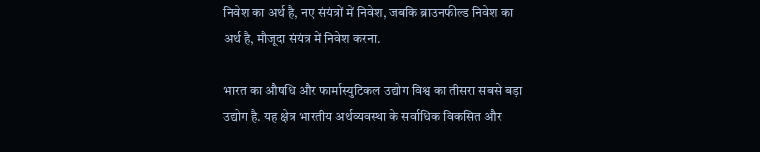निवेश का अर्थ है, नए संयंत्रों में निवेश, जबकि ब्राउनफील्ड निवेश का अर्थ है, मौजूदा संयंत्र में निवेश करना.

भारत का औषधि और फार्मास्युटिकल उद्योग विश्व का तीसरा सबसे बड़ा उद्योग है. यह क्षेत्र भारतीय अर्थव्यवस्था के सर्वाधिक विकसित और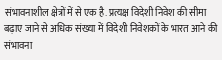संभावनाशील क्षेत्रों में से एक है. प्रत्यक्ष विदेशी निवेश की सीमा बढ़ाए जाने से अधिक संख्या में विदेशी निवेशकों के भारत आने की संभावना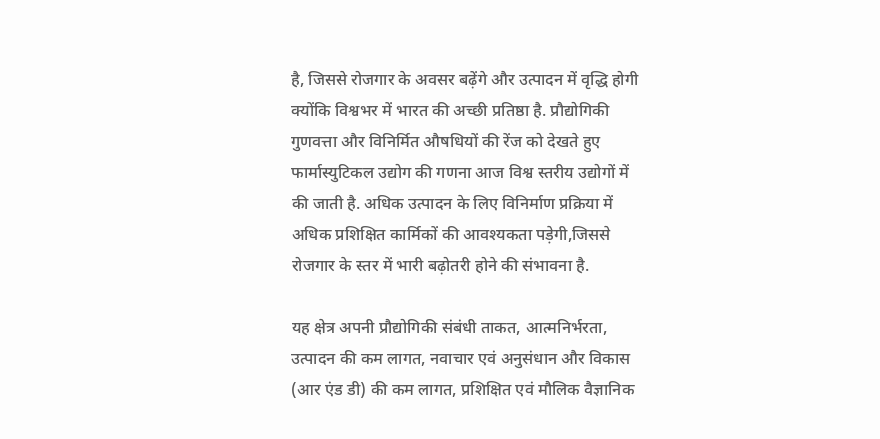है, जिससे रोजगार के अवसर बढ़ेंगे और उत्पादन में वृद्धि होगी क्योंकि विश्वभर में भारत की अच्छी प्रतिष्ठा है. प्रौद्योगिकी गुणवत्ता और विनिर्मित औषधियों की रेंज को देखते हुए फार्मास्युटिकल उद्योग की गणना आज विश्व स्तरीय उद्योगों में की जाती है. अधिक उत्पादन के लिए विनिर्माण प्रक्रिया में अधिक प्रशिक्षित कार्मिकों की आवश्यकता पड़ेगी,जिससे रोजगार के स्तर में भारी बढ़ोतरी होने की संभावना है.

यह क्षेत्र अपनी प्रौद्योगिकी संबंधी ताकत, आत्मनिर्भरता, उत्पादन की कम लागत, नवाचार एवं अनुसंधान और विकास (आर एंड डी) की कम लागत, प्रशिक्षित एवं मौलिक वैज्ञानिक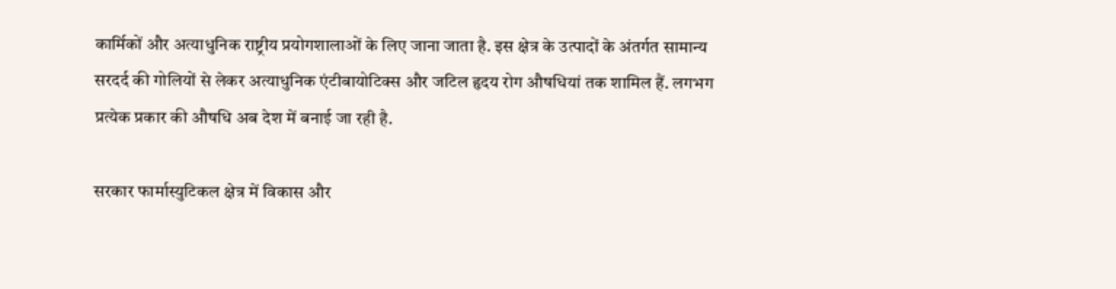कार्मिकों और अत्याधुनिक राष्ट्रीय प्रयोगशालाओं के लिए जाना जाता है. इस क्षेत्र के उत्पादों के अंतर्गत सामान्य सरदर्द की गोलियों से लेकर अत्याधुनिक एंटीबायोटिक्स और जटिल हृदय रोग औषधियां तक शामिल हैं. लगभग प्रत्येक प्रकार की औषधि अब देश में बनाई जा रही है.

सरकार फार्मास्युटिकल क्षेत्र में विकास और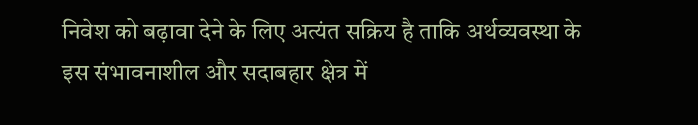निवेश को बढ़ावा देने के लिए अत्यंत सक्रिय है ताकि अर्थव्यवस्था के इस संभावनाशील और सदाबहार क्षेत्र में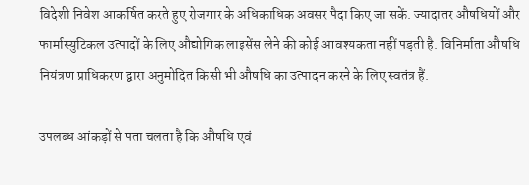विदेशी निवेश आकर्षित करते हुए रोजगार के अधिकाधिक अवसर पैदा किए जा सकें. ज्यादातर औषधियों और फार्मास्युटिकल उत्पादों के लिए औद्योगिक लाइसेंस लेने की कोई आवश्यकता नहीं पड़ती है. विनिर्माता औषधि नियंत्रण प्राधिकरण द्वारा अनुमोदित किसी भी औषधि का उत्पादन करने के लिए स्वतंत्र हैं.

उपलब्ध आंकड़ों से पता चलता है कि औषधि एवं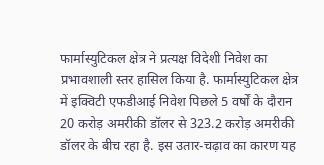फार्मास्युटिकल क्षेत्र ने प्रत्यक्ष विदेशी निवेश का प्रभावशाली स्तर हासिल किया है. फार्मास्युटिकल क्षेत्र में इक्विटी एफडीआई निवेश पिछले 5 वर्षों के दौरान 20 करोड़ अमरीकी डॉलर से 323.2 करोड़ अमरीकी डॉलर के बीच रहा है. इस उतार-चढ़ाव का कारण यह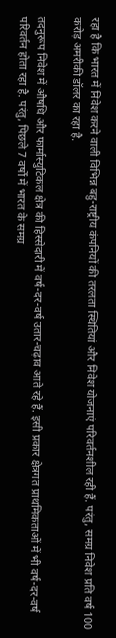रहा है कि भारत में निवेश करने वाली विभिन्न बहु-राष्ट्रीय कंपनियों की तरलता स्थितियां और निवेश योजनाएं परिवर्तनशील रही हैं. परंतु, समग्र निवेश प्रति वर्ष 100 करोड़ अमरीकी डॉलर का रहा है.

तदनुरूप निवेश में औषधि और फार्मास्युटिकल क्षेत्र की हिस्सेदारी में वर्ष-दर-वर्ष उतार-चढ़ाव आते रहे हैं. इसी प्रकार क्षेत्रगत प्राथमिकताओं में भी वर्ष-दर-वर्ष परिवर्तन होता रहा है. परंतु, पिछले 7 वर्षों में भारत के समग्र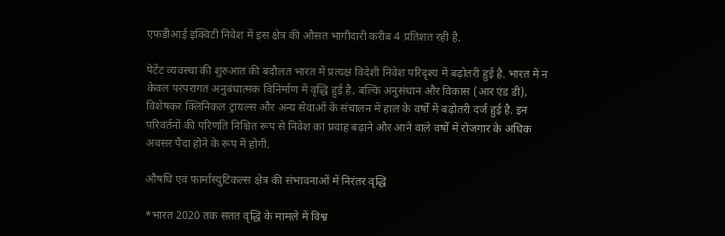एफडीआई इक्विटी निवेश में इस क्षेत्र की औसत भागीदारी करीब 4 प्रतिशत रही है.

पेटेंट व्यवस्था की शुरुआत की बदौलत भारत में प्रत्यक्ष विदेशी निवेश परिदृश्य में बढ़ोतरी हुई है. भारत में न केवल परंपरागत अनुबंधात्मक विनिर्माण में वृद्धि हुई है, बल्कि अनुसंधान और विकास (आर एंड डी), विशेषकर क्लिनिकल ट्रायल्स और अन्य सेवाओं के संचालन में हाल के वर्षों में बढ़ोतरी दर्ज हुई है. इन परिवर्तनों की परिणति निश्चित रूप से निवेश का प्रवाह बढ़ाने और आने वाले वर्षों में रोजगार के अधिक अवसर पैदा होने के रूप में होगी.

औषधि एवं फार्मास्युटिकल्स क्षेत्र की संभावनाओं में निरंतर वृद्धि

*भारत 2020 तक सतत वृद्धि के मामले में विश्व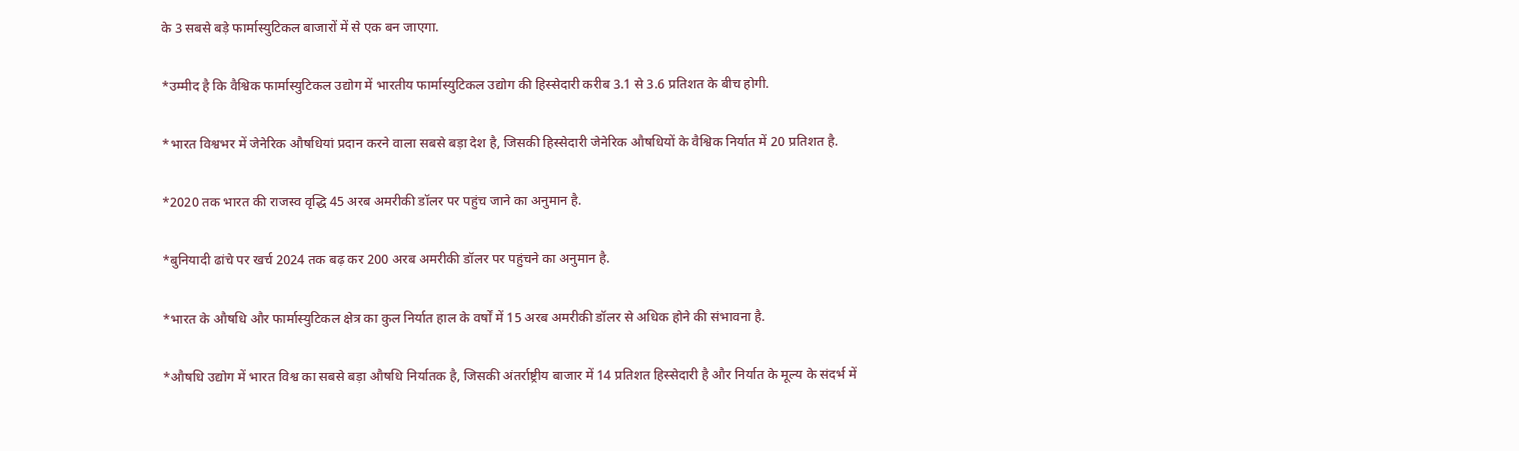के 3 सबसे बड़े फार्मास्युटिकल बाजारों में से एक बन जाएगा.

*उम्मीद है कि वैश्विक फार्मास्युटिकल उद्योग में भारतीय फार्मास्युटिकल उद्योग की हिस्सेदारी करीब 3.1 से 3.6 प्रतिशत के बीच होगी.

*भारत विश्वभर में जेनेरिक औषधियां प्रदान करने वाला सबसे बड़ा देश है, जिसकी हिस्सेदारी जेनेरिक औषधियों के वैश्विक निर्यात में 20 प्रतिशत है.

*2020 तक भारत की राजस्व वृद्धि 45 अरब अमरीकी डॉलर पर पहुंच जाने का अनुमान है.

*बुनियादी ढांचे पर खर्च 2024 तक बढ़ कर 200 अरब अमरीकी डॉलर पर पहुंचने का अनुमान है.

*भारत के औषधि और फार्मास्युटिकल क्षेत्र का कुल निर्यात हाल के वर्षों में 15 अरब अमरीकी डॉलर से अधिक होने की संभावना है.

*औषधि उद्योग में भारत विश्व का सबसे बड़ा औषधि निर्यातक है, जिसकी अंतर्राष्ट्रीय बाजार में 14 प्रतिशत हिस्सेदारी है और निर्यात के मूल्य के संदर्भ में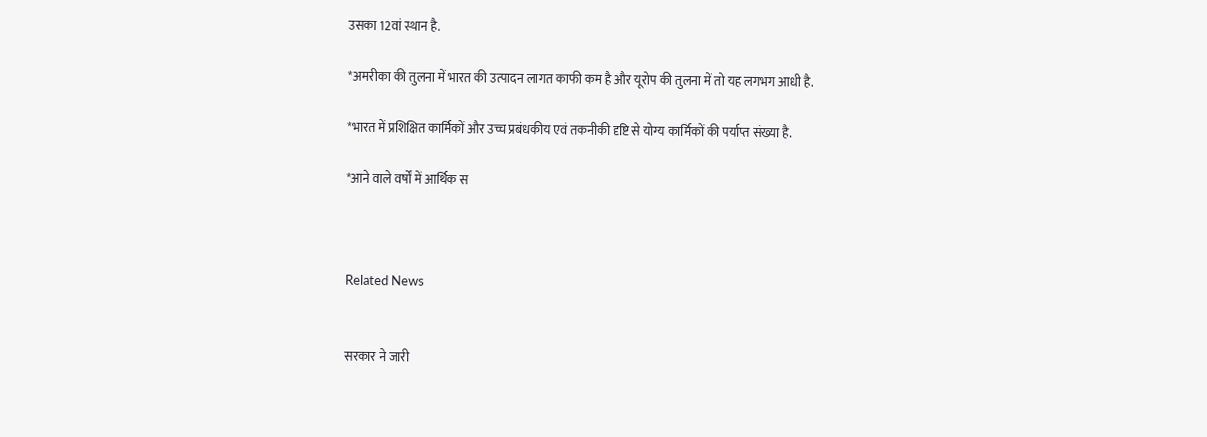उसका 12वां स्थान है.

*अमरीका की तुलना में भारत की उत्पादन लागत काफी कम है और यूरोप की तुलना में तो यह लगभग आधी है.

*भारत में प्रशिक्षित कार्मिकों और उच्च प्रबंधकीय एवं तकनीकी दृष्टि से योग्य कार्मिकों की पर्याप्त संख्या है.

*आने वाले वर्षों में आर्थिक स



Related News


सरकार ने जारी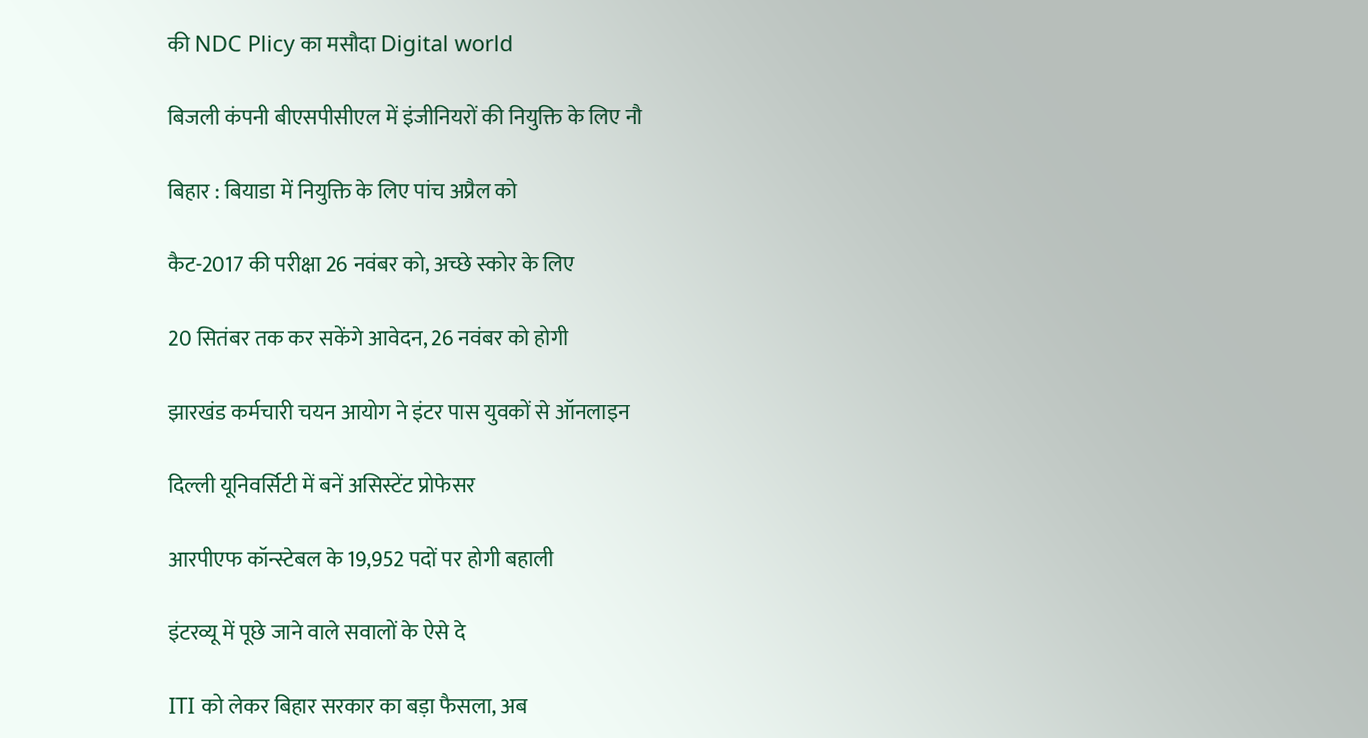की NDC Plicy का मसौदा Digital world

बिजली कंपनी बीएसपीसीएल में इंजीनियरों की नियुक्ति के लिए नौ

बिहार : बियाडा में नियुक्ति के लिए पांच अप्रैल को

कैट-2017 की परीक्षा 26 नवंबर को, अच्छे स्कोर के लिए

20 सितंबर तक कर सकेंगे आवेदन, 26 नवंबर को होगी

झारखंड कर्मचारी चयन आयोग ने इंटर पास युवकों से ऑनलाइन

दिल्ली यूनिवर्सिटी में बनें असिस्टेंट प्रोफेसर

आरपीएफ कॉन्स्टेबल के 19,952 पदों पर होगी बहाली

इंटरव्यू में पूछे जाने वाले सवालों के ऐसे दे

ITI को लेकर बिहार सरकार का बड़ा फैसला, अब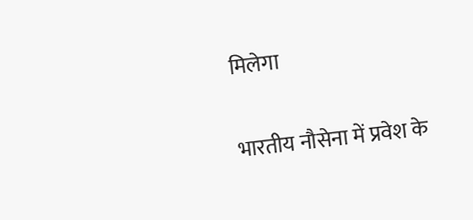मिलेगा

भारतीय नौसेना में प्रवेश के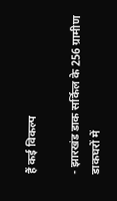हैं कई विकल्प

- झारखंड डाक सर्किल के 256 ग्रामीण डाकघरों में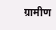ग्रामीण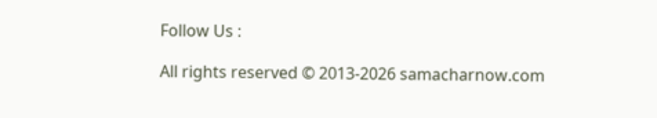Follow Us :

All rights reserved © 2013-2026 samacharnow.com